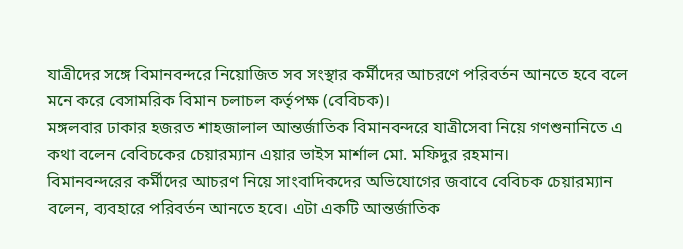যাত্রীদের সঙ্গে বিমানবন্দরে নিয়োজিত সব সংস্থার কর্মীদের আচরণে পরিবর্তন আনতে হবে বলে মনে করে বেসামরিক বিমান চলাচল কর্তৃপক্ষ (বেবিচক)।
মঙ্গলবার ঢাকার হজরত শাহজালাল আন্তর্জাতিক বিমানবন্দরে যাত্রীসেবা নিয়ে গণশুনানিতে এ কথা বলেন বেবিচকের চেয়ারম্যান এয়ার ভাইস মার্শাল মো. মফিদুর রহমান।
বিমানবন্দরের কর্মীদের আচরণ নিয়ে সাংবাদিকদের অভিযোগের জবাবে বেবিচক চেয়ারম্যান বলেন, ব্যবহারে পরিবর্তন আনতে হবে। এটা একটি আন্তর্জাতিক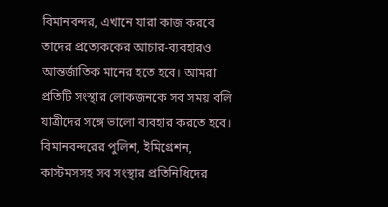বিমানবন্দর, এখানে যারা কাজ করবে তাদের প্রত্যেককের আচার-ব্যবহারও আন্তর্জাতিক মানের হতে হবে। আমরা প্রতিটি সংস্থার লোকজনকে সব সময় বলি যাত্রীদের সঙ্গে ভালো ব্যবহার করতে হবে।
বিমানবন্দরের পুলিশ, ইমিগ্রেশন, কাস্টমসসহ সব সংস্থার প্রতিনিধিদের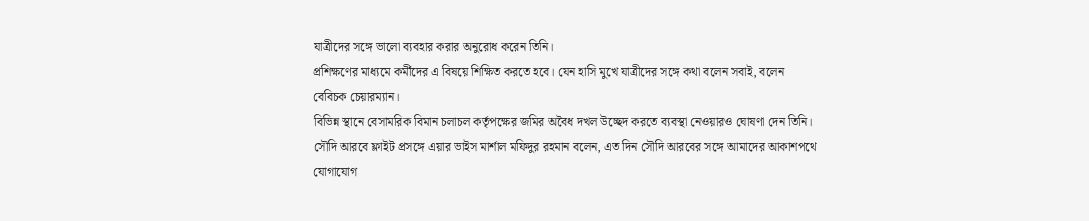যাত্রীদের সঙ্গে ভালো ব্যবহার করার অনুরোধ করেন তিনি।
প্রশিক্ষণের মাধ্যমে কর্মীদের এ বিষয়ে শিক্ষিত করতে হবে। যেন হাসি মুখে যাত্রীদের সঙ্গে কথা বলেন সবাই, বলেন বেবিচক চেয়ারম্যান।
বিভিন্ন স্থানে বেসামরিক বিমান চলাচল কর্তৃপক্ষের জমির অবৈধ দখল উচ্ছেদ করতে ব্যবস্থা নেওয়ারও ঘোষণা দেন তিনি।
সৌদি আরবে ফ্লাইট প্রসঙ্গে এয়ার ভাইস মার্শাল মফিদুর রহমান বলেন, এত দিন সৌদি আরবের সঙ্গে আমাদের আকাশপথে যোগাযোগ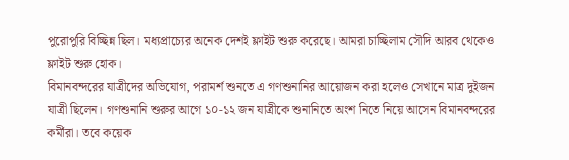পুরোপুরি বিচ্ছিন্ন ছিল। মধ্যপ্রাচ্যের অনেক দেশই ফ্লাইট শুরু করেছে। আমরা চাচ্ছিলাম সৌদি আরব থেকেও ফ্লাইট শুরু হোক।
বিমানবন্দরের যাত্রীদের অভিযোগ, পরামর্শ শুনতে এ গণশুনানির আয়োজন করা হলেও সেখানে মাত্র দুইজন যাত্রী ছিলেন। গণশুনানি শুরুর আগে ১০-১২ জন যাত্রীকে শুনানিতে অংশ নিতে নিয়ে আসেন বিমানবন্দরের কর্মীরা। তবে কয়েক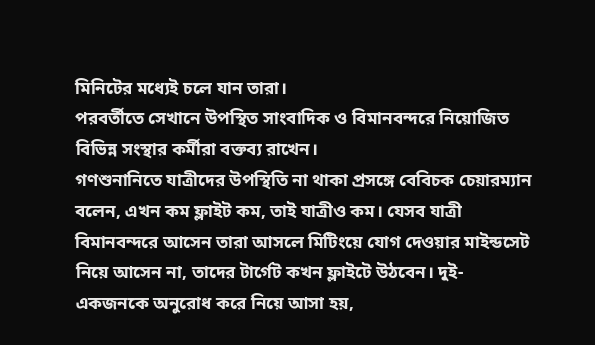মিনিটের মধ্যেই চলে যান তারা।
পরবর্তীতে সেখানে উপস্থিত সাংবাদিক ও বিমানবন্দরে নিয়োজিত বিভিন্ন সংস্থার কর্মীরা বক্তব্য রাখেন।
গণশুনানিতে যাত্রীদের উপস্থিতি না থাকা প্রসঙ্গে বেবিচক চেয়ারম্যান বলেন, এখন কম ফ্লাইট কম, তাই যাত্রীও কম। যেসব যাত্রী বিমানবন্দরে আসেন তারা আসলে মিটিংয়ে যোগ দেওয়ার মাইন্ডসেট নিয়ে আসেন না, তাদের টার্গেট কখন ফ্লাইটে উঠবেন। দুই-একজনকে অনুরোধ করে নিয়ে আসা হয়,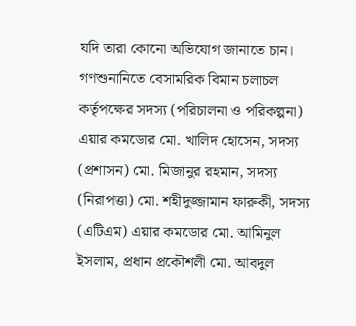যদি তারা কোনো অভিযোগ জানাতে চান।
গণশুনানিতে বেসামরিক বিমান চলাচল কর্তৃপক্ষের সদস্য (পরিচালনা ও পরিকল্পনা) এয়ার কমডোর মো. খালিদ হোসেন, সদস্য (প্রশাসন) মো. মিজানুর রহমান, সদস্য (নিরাপত্তা) মো. শহীদুজ্জামান ফারুকী, সদস্য (এটিএম) এয়ার কমডোর মো. আমিনুল ইসলাম, প্রধান প্রকৌশলী মো. আবদুল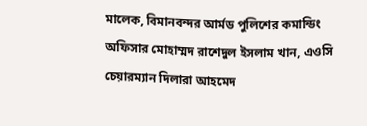মালেক, বিমানবন্দর আর্মড পুলিশের কমান্ডিং অফিসার মোহাম্মদ রাশেদুল ইসলাম খান, এওসি চেয়ারম্যান দিলারা আহমেদ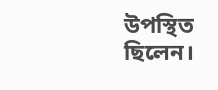উপস্থিত ছিলেন।